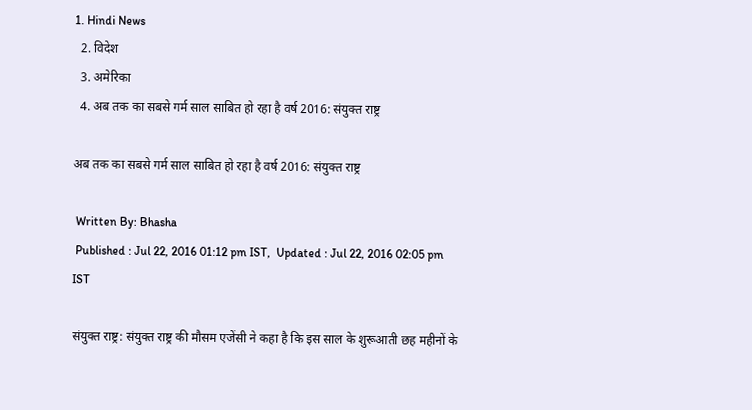1. Hindi News
  2. विदेश
  3. अमेरिका
  4. अब तक का सबसे गर्म साल साबित हो रहा है वर्ष 2016: संयुक्त राष्ट्र

अब तक का सबसे गर्म साल साबित हो रहा है वर्ष 2016: संयुक्त राष्ट्र

 Written By: Bhasha
 Published : Jul 22, 2016 01:12 pm IST,  Updated : Jul 22, 2016 02:05 pm IST

संयुक्त राष्ट्र: संयुक्त राष्ट्र की मौसम एजेंसी ने कहा है कि इस साल के शुरूआती छह महीनों के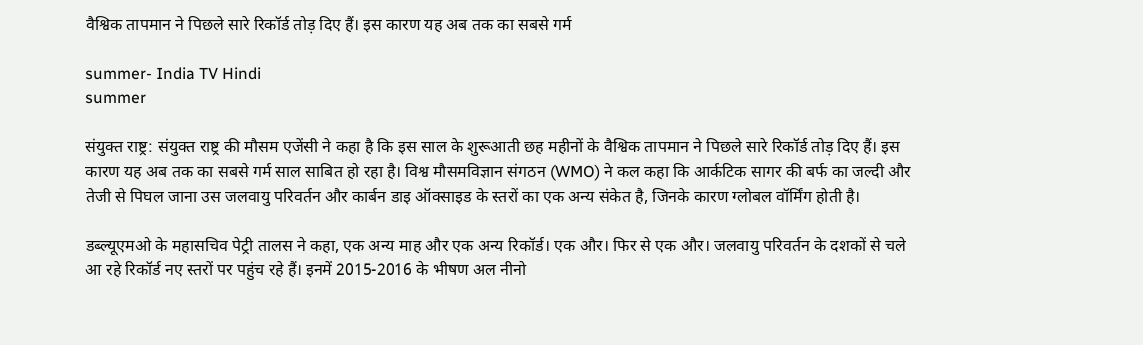वैश्विक तापमान ने पिछले सारे रिकॉर्ड तोड़ दिए हैं। इस कारण यह अब तक का सबसे गर्म

summer- India TV Hindi
summer

संयुक्त राष्ट्र: संयुक्त राष्ट्र की मौसम एजेंसी ने कहा है कि इस साल के शुरूआती छह महीनों के वैश्विक तापमान ने पिछले सारे रिकॉर्ड तोड़ दिए हैं। इस कारण यह अब तक का सबसे गर्म साल साबित हो रहा है। विश्व मौसमविज्ञान संगठन (WMO) ने कल कहा कि आर्कटिक सागर की बर्फ का जल्दी और तेजी से पिघल जाना उस जलवायु परिवर्तन और कार्बन डाइ ऑक्साइड के स्तरों का एक अन्य संकेत है, जिनके कारण ग्लोबल वॉर्मिंग होती है।

डब्ल्यूएमओ के महासचिव पेट्री तालस ने कहा, एक अन्य माह और एक अन्य रिकॉर्ड। एक और। फिर से एक और। जलवायु परिवर्तन के दशकों से चले आ रहे रिकॉर्ड नए स्तरों पर पहुंच रहे हैं। इनमें 2015-2016 के भीषण अल नीनो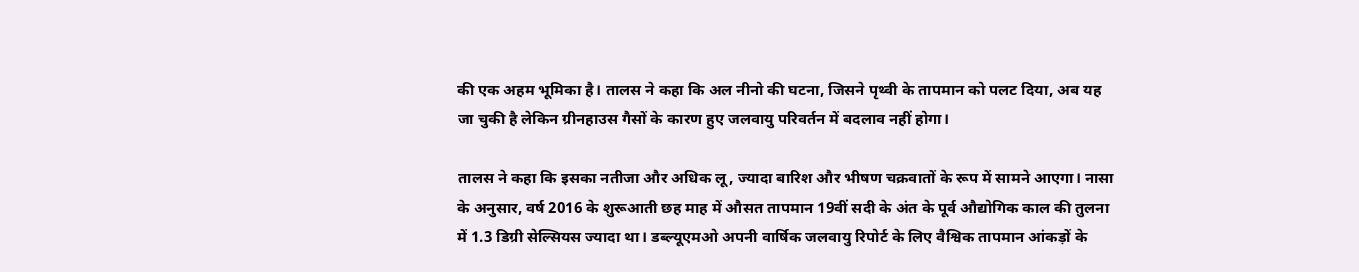की एक अहम भूमिका है। तालस ने कहा कि अल नीनो की घटना, जिसने पृथ्वी के तापमान को पलट दिया, अब यह जा चुकी है लेकिन ग्रीनहाउस गैसों के कारण हुए जलवायु परिवर्तन में बदलाव नहीं होगा।

तालस ने कहा कि इसका नतीजा और अधिक लू, ज्यादा बारिश और भीषण चक्रवातों के रूप में सामने आएगा। नासा के अनुसार, वर्ष 2016 के शुरूआती छह माह में औसत तापमान 19वीं सदी के अंत के पूर्व औद्योगिक काल की तुलना में 1.3 डिग्री सेल्सियस ज्यादा था। डब्ल्यूएमओ अपनी वार्षिक जलवायु रिपोर्ट के लिए वैश्विक तापमान आंकड़ों के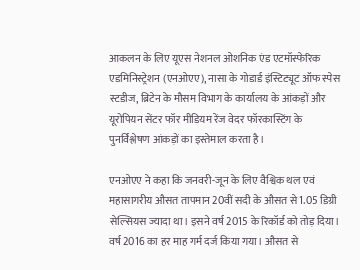आकलन के लिए यूएस नेशनल ओशनिक एंड एटमॉस्फेरिक एडमिनिस्ट्रेशन (एनओएए), नासा के गोडार्ड इंस्टिट्यूट ऑफ स्पेस स्टडीज, ब्रिटेन के मौसम विभाग के कार्यालय के आंकड़ों और यूरोपियन सेंटर फॉर मीडियम रेंज वेदर फॉरकास्टिंग के पुनर्विश्लेषण आंकड़ों का इस्तेमाल करता है।

एनओएए ने कहा कि जनवरी-जून के लिए वैश्विक थल एवं महासागरीय औसत तापमान 20वीं सदी के औसत से 1.05 डिग्री सेल्सियस ज्यादा था। इसने वर्ष 2015 के रिकॉर्ड को तोड़ दिया। वर्ष 2016 का हर माह गर्म दर्ज किया गया। औसत से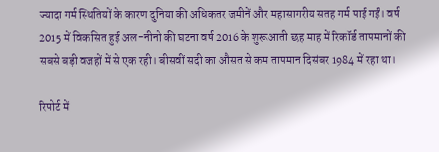ज्यादा गर्म स्थितियों के कारण दुनिया की अधिकतर जमीनें और महासागरीय सतह गर्म पाई गईं। वर्ष 2015 में विकसित हुई अल-नीनो की घटना वर्ष 2016 के शुरूआती छह माह में रिकॉर्ड तापमानों की सबसे बड़ी वजहों में से एक रही। बीसवीं सदी का औसत से कम तापमान दिसंबर 1984 में रहा था।

रिपोर्ट में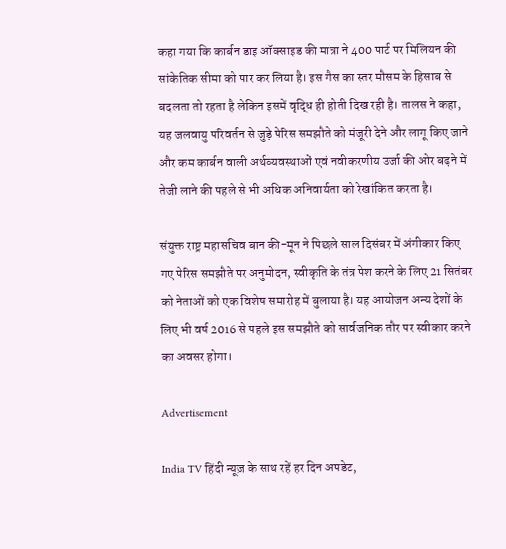कहा गया कि कार्बन डाइ ऑक्साइड की मात्रा ने 400 पार्ट पर मिलियन की सांकेतिक सीमा को पार कर लिया है। इस गैस का स्तर मौसम के हिसाब से बदलता तो रहता है लेकिन इसमें वृद्धि ही होती दिख रही है। तालस ने कहा, यह जलवायु परिवर्तन से जुड़े पेरिस समझौते को मंजूरी देने और लागू किए जाने और कम कार्बन वाली अर्थव्यवस्थाओं एवं नवीकरणीय उर्जा की ओर बढ़ने में तेजी लाने की पहले से भी अधिक अनिवार्यता को रेखांकित करता है।

संयुक्त राष्ट्र महासचिव बान की-मून ने पिछले साल दिसंबर में अंगीकार किए गए पेरिस समझौते पर अनुमोदन, स्वीकृति के तंत्र पेश करने के लिए 21 सितंबर को नेताओं को एक विशेष समारोह में बुलाया है। यह आयोजन अन्य देशों के लिए भी वर्ष 2016 से पहले इस समझौते को सार्वजनिक तौर पर स्वीकार करने का अवसर होगा।

Advertisement

India TV हिंदी न्यूज़ के साथ रहें हर दिन अपडेट,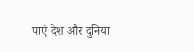पाएं देश और दुनिया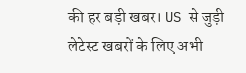की हर बड़ी खबर। US से जुड़ी लेटेस्ट खबरों के लिए अभी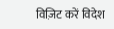विज़िट करें विदेश